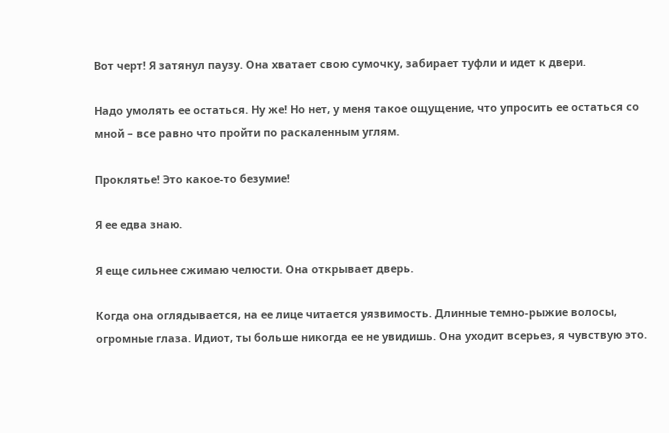Вот черт! Я затянул паузу. Она хватает свою сумочку, забирает туфли и идет к двери.

Надо умолять ее остаться. Ну же! Но нет, у меня такое ощущение, что упросить ее остаться со мной – все равно что пройти по раскаленным углям.

Проклятье! Это какое-то безумие!

Я ее едва знаю.

Я еще сильнее сжимаю челюсти. Она открывает дверь.

Когда она оглядывается, на ее лице читается уязвимость. Длинные темно-рыжие волосы, огромные глаза. Идиот, ты больше никогда ее не увидишь. Она уходит всерьез, я чувствую это.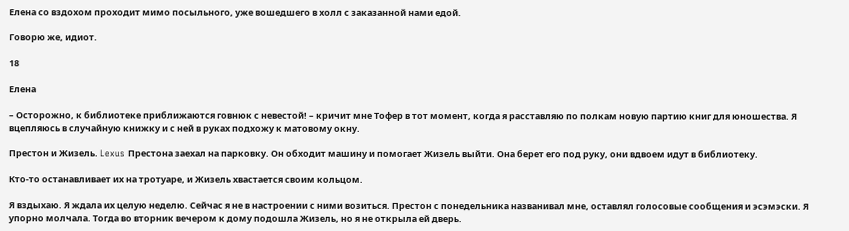Елена со вздохом проходит мимо посыльного, уже вошедшего в холл с заказанной нами едой.

Говорю же, идиот.

18

Елена

– Осторожно, к библиотеке приближаются говнюк с невестой! – кричит мне Тофер в тот момент, когда я расставляю по полкам новую партию книг для юношества. Я вцепляюсь в случайную книжку и с ней в руках подхожу к матовому окну.

Престон и Жизель. Lexus Престона заехал на парковку. Он обходит машину и помогает Жизель выйти. Она берет его под руку, они вдвоем идут в библиотеку.

Кто-то останавливает их на тротуаре, и Жизель хвастается своим кольцом.

Я вздыхаю. Я ждала их целую неделю. Сейчас я не в настроении с ними возиться. Престон с понедельника названивал мне, оставлял голосовые сообщения и эсэмэски. Я упорно молчала. Тогда во вторник вечером к дому подошла Жизель, но я не открыла ей дверь.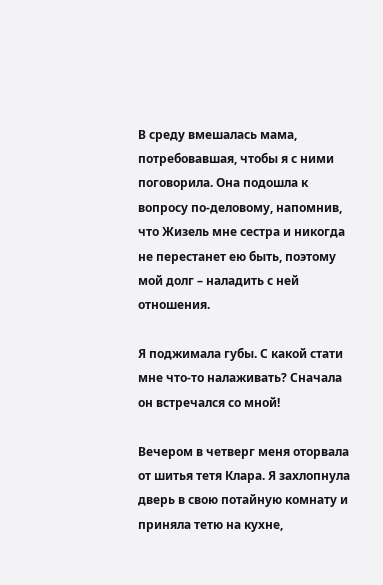В среду вмешалась мама, потребовавшая, чтобы я с ними поговорила. Она подошла к вопросу по-деловому, напомнив, что Жизель мне сестра и никогда не перестанет ею быть, поэтому мой долг – наладить с ней отношения.

Я поджимала губы. С какой стати мне что-то налаживать? Сначала он встречался со мной!

Вечером в четверг меня оторвала от шитья тетя Клара. Я захлопнула дверь в свою потайную комнату и приняла тетю на кухне,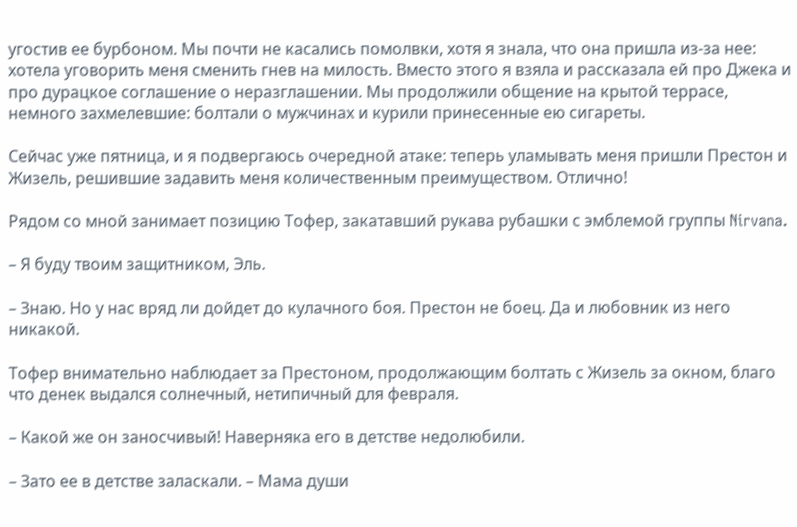угостив ее бурбоном. Мы почти не касались помолвки, хотя я знала, что она пришла из-за нее: хотела уговорить меня сменить гнев на милость. Вместо этого я взяла и рассказала ей про Джека и про дурацкое соглашение о неразглашении. Мы продолжили общение на крытой террасе, немного захмелевшие: болтали о мужчинах и курили принесенные ею сигареты.

Сейчас уже пятница, и я подвергаюсь очередной атаке: теперь уламывать меня пришли Престон и Жизель, решившие задавить меня количественным преимуществом. Отлично!

Рядом со мной занимает позицию Тофер, закатавший рукава рубашки с эмблемой группы Nirvana.

– Я буду твоим защитником, Эль.

– Знаю. Но у нас вряд ли дойдет до кулачного боя. Престон не боец. Да и любовник из него никакой.

Тофер внимательно наблюдает за Престоном, продолжающим болтать с Жизель за окном, благо что денек выдался солнечный, нетипичный для февраля.

– Какой же он заносчивый! Наверняка его в детстве недолюбили.

– Зато ее в детстве заласкали. – Мама души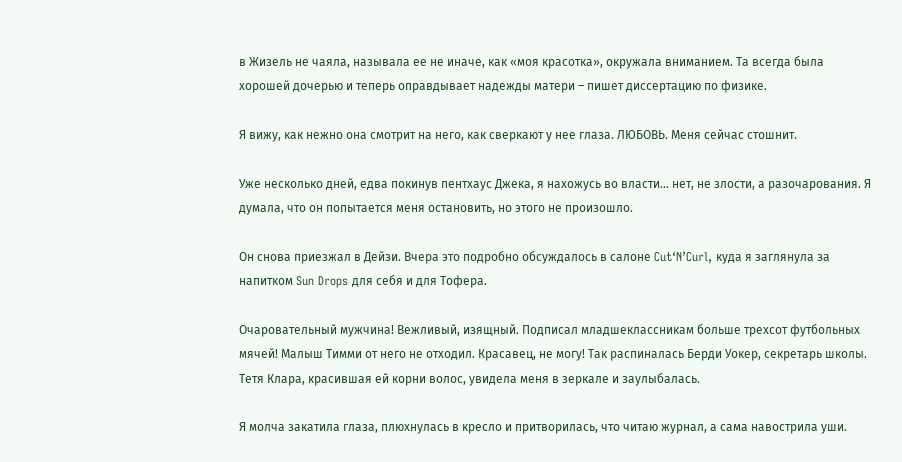в Жизель не чаяла, называла ее не иначе, как «моя красотка», окружала вниманием. Та всегда была хорошей дочерью и теперь оправдывает надежды матери – пишет диссертацию по физике.

Я вижу, как нежно она смотрит на него, как сверкают у нее глаза. ЛЮБОВЬ. Меня сейчас стошнит.

Уже несколько дней, едва покинув пентхаус Джека, я нахожусь во власти… нет, не злости, а разочарования. Я думала, что он попытается меня остановить, но этого не произошло.

Он снова приезжал в Дейзи. Вчера это подробно обсуждалось в салоне Cut‘N’Curl, куда я заглянула за напитком Sun Drops для себя и для Тофера.

Очаровательный мужчина! Вежливый, изящный. Подписал младшеклассникам больше трехсот футбольных мячей! Малыш Тимми от него не отходил. Красавец, не могу! Так распиналась Берди Уокер, секретарь школы. Тетя Клара, красившая ей корни волос, увидела меня в зеркале и заулыбалась.

Я молча закатила глаза, плюхнулась в кресло и притворилась, что читаю журнал, а сама навострила уши.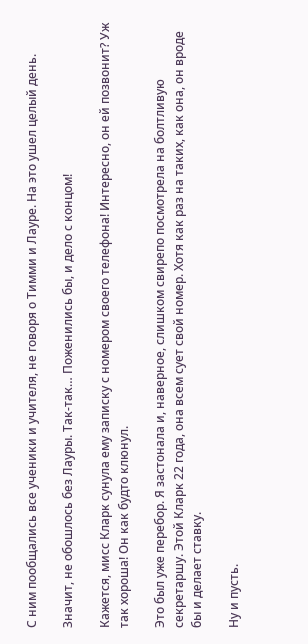С ним пообщались все ученики и учителя, не говоря о Тимми и Лауре. На это ушел целый день.

Значит, не обошлось без Лауры. Так-так… Поженились бы, и дело с концом!

Кажется, мисс Кларк сунула ему записку с номером своего телефона! Интересно, он ей позвонит? Уж так хороша! Он как будто клюнул.

Это был уже перебор. Я застонала и, наверное, слишком свирепо посмотрела на болтливую секретаршу. Этой Кларк 22 года, она всем сует свой номер. Хотя как раз на таких, как она, он вроде бы и делает ставку.

Ну и пусть.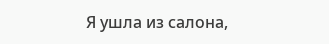Я ушла из салона,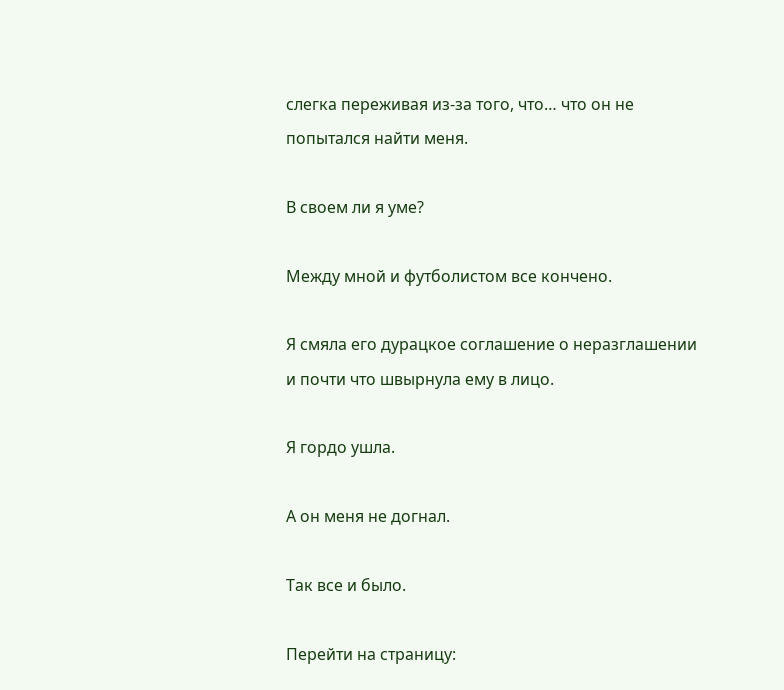слегка переживая из-за того, что… что он не попытался найти меня.

В своем ли я уме?

Между мной и футболистом все кончено.

Я смяла его дурацкое соглашение о неразглашении и почти что швырнула ему в лицо.

Я гордо ушла.

А он меня не догнал.

Так все и было.

Перейти на страницу: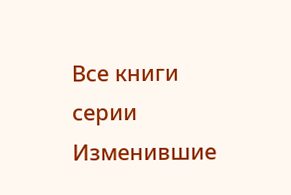Все книги серии Изменившие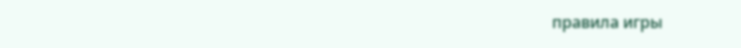правила игры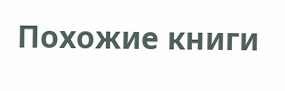Похожие книги